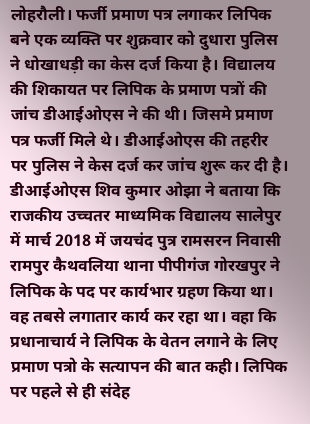लोहरौली। फर्जी प्रमाण पत्र लगाकर लिपिक बने एक व्यक्ति पर शुक्रवार को दुधारा पुलिस ने धोखाधड़ी का केस दर्ज किया है। विद्यालय की शिकायत पर लिपिक के प्रमाण पत्रों की जांच डीआईओएस ने की थी। जिसमे प्रमाण पत्र फर्जी मिले थे। डीआईओएस की तहरीर पर पुलिस ने केस दर्ज कर जांच शुरू कर दी है।
डीआईओएस शिव कुमार ओझा ने बताया कि राजकीय उच्चतर माध्यमिक विद्यालय सालेपुर में मार्च 2018 में जयचंद पुत्र रामसरन निवासी रामपुर कैथवलिया थाना पीपीगंज गोरखपुर ने लिपिक के पद पर कार्यभार ग्रहण किया था। वह तबसे लगातार कार्य कर रहा था। वहा कि प्रधानाचार्य ने लिपिक के वेतन लगाने के लिए प्रमाण पत्रो के सत्यापन की बात कही। लिपिक पर पहले से ही संदेह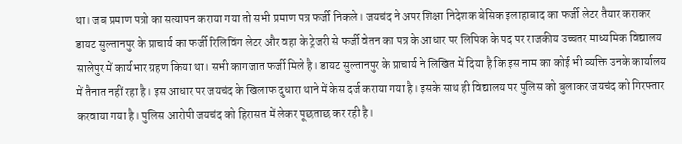था। जब प्रमाण पत्रो का सत्यापन कराया गया तो सभी प्रमाण पत्र फर्जी निकले। जयचंद ने अपर शिक्षा निदेशक बेसिक इलाहाबाद का फर्जी लेटर तैयार कराकर डायट सुल्तानपुर के प्राचार्य का फर्जी रिलिविंग लेटर और वहा के ट्रेजरी से फर्जी वेतन का पत्र के आधार पर लिपिक के पद पर राजकीय उच्चतर माध्यमिक विद्यालय सालेपुर में कार्यभार ग्रहण किया था। सभी कागजात फर्जी मिले है। डायट सुल्तानपुर के प्राचार्य ने लिखित में दिया है कि इस नाम का कोई भी व्यक्ति उनके कार्यालय में तैनात नहीं रहा है। इस आधार पर जयचंद के खिलाफ दुधारा थाने में केस दर्ज कराया गया है। इसके साथ ही विद्यालय पर पुलिस को बुलाकर जयचंद को गिरफ्तार करवाया गया है। पुलिस आरोपी जयचंद को हिरासत में लेकर पूछताछ कर रही है।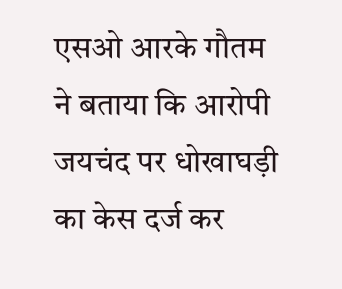एसओ आरके गौतम ने बताया कि आरोपी जयचंद पर धोखाघड़ी का केस दर्ज कर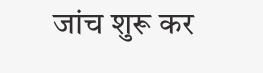जांच शुरू कर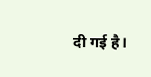दी गई है।